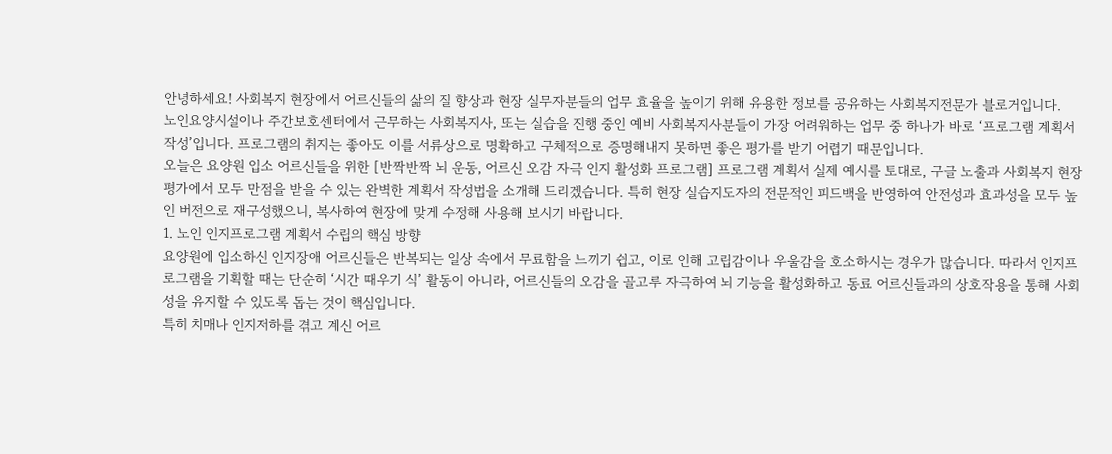안녕하세요! 사회복지 현장에서 어르신들의 삶의 질 향상과 현장 실무자분들의 업무 효율을 높이기 위해 유용한 정보를 공유하는 사회복지전문가 블로거입니다.
노인요양시설이나 주간보호센터에서 근무하는 사회복지사, 또는 실습을 진행 중인 예비 사회복지사분들이 가장 어려워하는 업무 중 하나가 바로 ‘프로그램 계획서 작성’입니다. 프로그램의 취지는 좋아도 이를 서류상으로 명확하고 구체적으로 증명해내지 못하면 좋은 평가를 받기 어렵기 때문입니다.
오늘은 요양원 입소 어르신들을 위한 [반짝반짝 뇌 운동, 어르신 오감 자극 인지 활성화 프로그램] 프로그램 계획서 실제 예시를 토대로, 구글 노출과 사회복지 현장 평가에서 모두 만점을 받을 수 있는 완벽한 계획서 작성법을 소개해 드리겠습니다. 특히 현장 실습지도자의 전문적인 피드백을 반영하여 안전성과 효과성을 모두 높인 버전으로 재구성했으니, 복사하여 현장에 맞게 수정해 사용해 보시기 바랍니다.
1. 노인 인지프로그램 계획서 수립의 핵심 방향
요양원에 입소하신 인지장애 어르신들은 반복되는 일상 속에서 무료함을 느끼기 쉽고, 이로 인해 고립감이나 우울감을 호소하시는 경우가 많습니다. 따라서 인지프로그램을 기획할 때는 단순히 ‘시간 때우기 식’ 활동이 아니라, 어르신들의 오감을 골고루 자극하여 뇌 기능을 활성화하고 동료 어르신들과의 상호작용을 통해 사회성을 유지할 수 있도록 돕는 것이 핵심입니다.
특히 치매나 인지저하를 겪고 계신 어르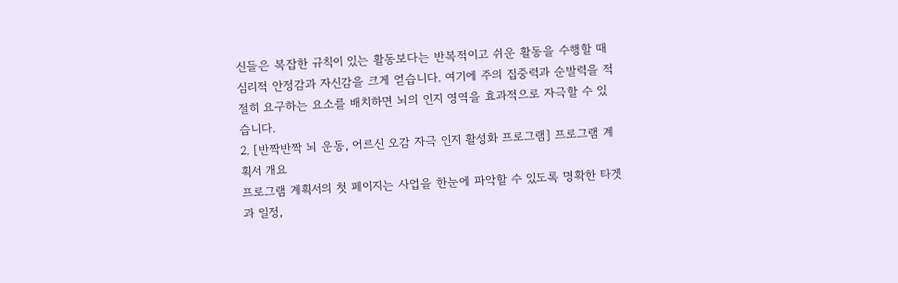신들은 복잡한 규칙이 있는 활동보다는 반복적이고 쉬운 활동을 수행할 때 심리적 안정감과 자신감을 크게 얻습니다. 여기에 주의 집중력과 순발력을 적절히 요구하는 요소를 배치하면 뇌의 인지 영역을 효과적으로 자극할 수 있습니다.
2. [반짝반짝 뇌 운동, 어르신 오감 자극 인지 활성화 프로그램] 프로그램 계획서 개요
프로그램 계획서의 첫 페이지는 사업을 한눈에 파악할 수 있도록 명확한 타겟과 일정,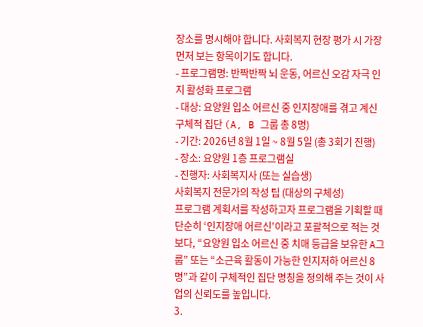장소를 명시해야 합니다. 사회복지 현장 평가 시 가장 먼저 보는 항목이기도 합니다.
- 프로그램명: 반짝반짝 뇌 운동, 어르신 오감 자극 인지 활성화 프로그램
- 대상: 요양원 입소 어르신 중 인지장애를 겪고 계신 구체적 집단 (A, B 그룹 총 8명)
- 기간: 2026년 8월 1일 ~ 8월 5일 (총 3회기 진행)
- 장소: 요양원 1층 프로그램실
- 진행자: 사회복지사 (또는 실습생)
사회복지 전문가의 작성 팁 (대상의 구체성)
프로그램 계획서를 작성하고자 프로그램을 기획할 때 단순히 ‘인지장애 어르신’이라고 포괄적으로 적는 것보다, “요양원 입소 어르신 중 치매 등급을 보유한 A그룹” 또는 “소근육 활동이 가능한 인지저하 어르신 8명”과 같이 구체적인 집단 명칭을 정의해 주는 것이 사업의 신뢰도를 높입니다.
3.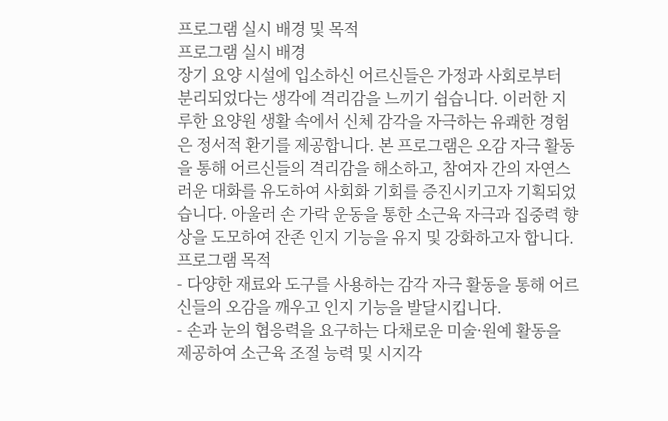프로그램 실시 배경 및 목적
프로그램 실시 배경
장기 요양 시설에 입소하신 어르신들은 가정과 사회로부터 분리되었다는 생각에 격리감을 느끼기 쉽습니다. 이러한 지루한 요양원 생활 속에서 신체 감각을 자극하는 유쾌한 경험은 정서적 환기를 제공합니다. 본 프로그램은 오감 자극 활동을 통해 어르신들의 격리감을 해소하고, 참여자 간의 자연스러운 대화를 유도하여 사회화 기회를 증진시키고자 기획되었습니다. 아울러 손 가락 운동을 통한 소근육 자극과 집중력 향상을 도모하여 잔존 인지 기능을 유지 및 강화하고자 합니다.
프로그램 목적
- 다양한 재료와 도구를 사용하는 감각 자극 활동을 통해 어르신들의 오감을 깨우고 인지 기능을 발달시킵니다.
- 손과 눈의 협응력을 요구하는 다채로운 미술·원예 활동을 제공하여 소근육 조절 능력 및 시지각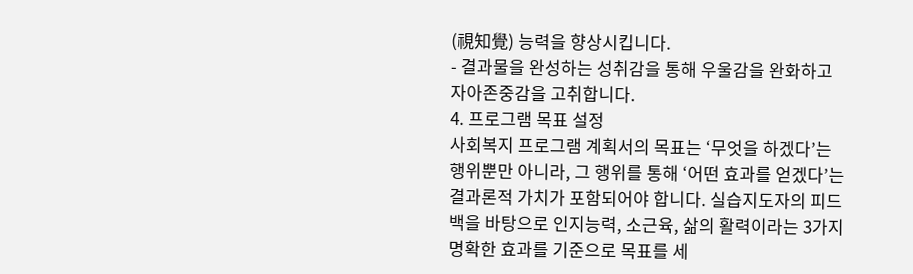(視知覺) 능력을 향상시킵니다.
- 결과물을 완성하는 성취감을 통해 우울감을 완화하고 자아존중감을 고취합니다.
4. 프로그램 목표 설정
사회복지 프로그램 계획서의 목표는 ‘무엇을 하겠다’는 행위뿐만 아니라, 그 행위를 통해 ‘어떤 효과를 얻겠다’는 결과론적 가치가 포함되어야 합니다. 실습지도자의 피드백을 바탕으로 인지능력, 소근육, 삶의 활력이라는 3가지 명확한 효과를 기준으로 목표를 세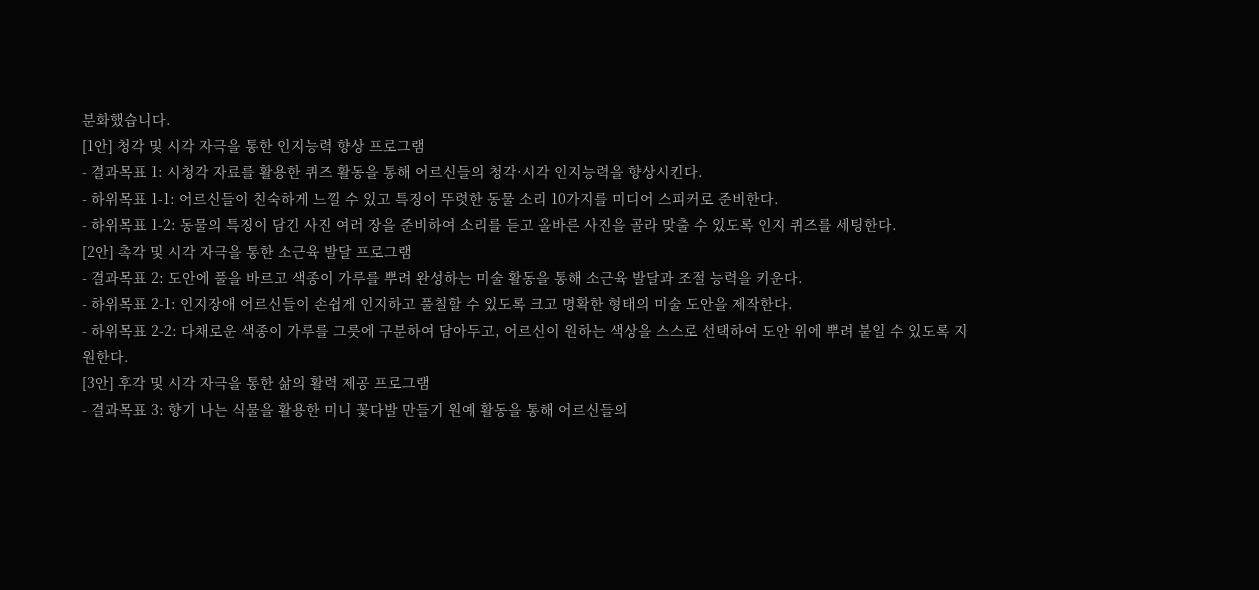분화했습니다.
[1안] 청각 및 시각 자극을 통한 인지능력 향상 프로그램
- 결과목표 1: 시청각 자료를 활용한 퀴즈 활동을 통해 어르신들의 청각·시각 인지능력을 향상시킨다.
- 하위목표 1-1: 어르신들이 친숙하게 느낄 수 있고 특징이 뚜렷한 동물 소리 10가지를 미디어 스피커로 준비한다.
- 하위목표 1-2: 동물의 특징이 담긴 사진 여러 장을 준비하여 소리를 듣고 올바른 사진을 골라 맞출 수 있도록 인지 퀴즈를 세팅한다.
[2안] 촉각 및 시각 자극을 통한 소근육 발달 프로그램
- 결과목표 2: 도안에 풀을 바르고 색종이 가루를 뿌려 완성하는 미술 활동을 통해 소근육 발달과 조절 능력을 키운다.
- 하위목표 2-1: 인지장애 어르신들이 손쉽게 인지하고 풀칠할 수 있도록 크고 명확한 형태의 미술 도안을 제작한다.
- 하위목표 2-2: 다채로운 색종이 가루를 그릇에 구분하여 담아두고, 어르신이 원하는 색상을 스스로 선택하여 도안 위에 뿌려 붙일 수 있도록 지원한다.
[3안] 후각 및 시각 자극을 통한 삶의 활력 제공 프로그램
- 결과목표 3: 향기 나는 식물을 활용한 미니 꽃다발 만들기 원예 활동을 통해 어르신들의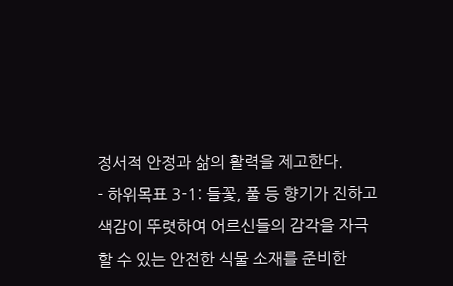정서적 안정과 삶의 활력을 제고한다.
- 하위목표 3-1: 들꽃, 풀 등 향기가 진하고 색감이 뚜렷하여 어르신들의 감각을 자극할 수 있는 안전한 식물 소재를 준비한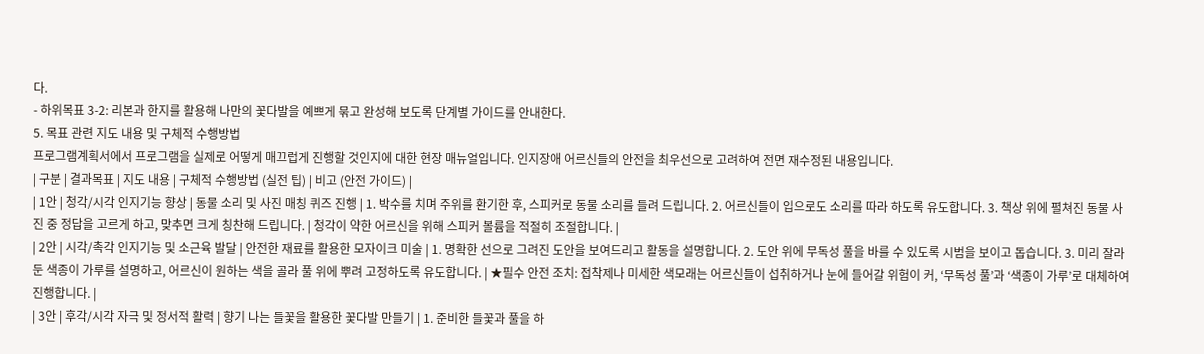다.
- 하위목표 3-2: 리본과 한지를 활용해 나만의 꽃다발을 예쁘게 묶고 완성해 보도록 단계별 가이드를 안내한다.
5. 목표 관련 지도 내용 및 구체적 수행방법
프로그램계획서에서 프로그램을 실제로 어떻게 매끄럽게 진행할 것인지에 대한 현장 매뉴얼입니다. 인지장애 어르신들의 안전을 최우선으로 고려하여 전면 재수정된 내용입니다.
| 구분 | 결과목표 | 지도 내용 | 구체적 수행방법 (실전 팁) | 비고 (안전 가이드) |
| 1안 | 청각/시각 인지기능 향상 | 동물 소리 및 사진 매칭 퀴즈 진행 | 1. 박수를 치며 주위를 환기한 후, 스피커로 동물 소리를 들려 드립니다. 2. 어르신들이 입으로도 소리를 따라 하도록 유도합니다. 3. 책상 위에 펼쳐진 동물 사진 중 정답을 고르게 하고, 맞추면 크게 칭찬해 드립니다. | 청각이 약한 어르신을 위해 스피커 볼륨을 적절히 조절합니다. |
| 2안 | 시각/촉각 인지기능 및 소근육 발달 | 안전한 재료를 활용한 모자이크 미술 | 1. 명확한 선으로 그려진 도안을 보여드리고 활동을 설명합니다. 2. 도안 위에 무독성 풀을 바를 수 있도록 시범을 보이고 돕습니다. 3. 미리 잘라둔 색종이 가루를 설명하고, 어르신이 원하는 색을 골라 풀 위에 뿌려 고정하도록 유도합니다. | ★필수 안전 조치: 접착제나 미세한 색모래는 어르신들이 섭취하거나 눈에 들어갈 위험이 커, ‘무독성 풀’과 ‘색종이 가루’로 대체하여 진행합니다. |
| 3안 | 후각/시각 자극 및 정서적 활력 | 향기 나는 들꽃을 활용한 꽃다발 만들기 | 1. 준비한 들꽃과 풀을 하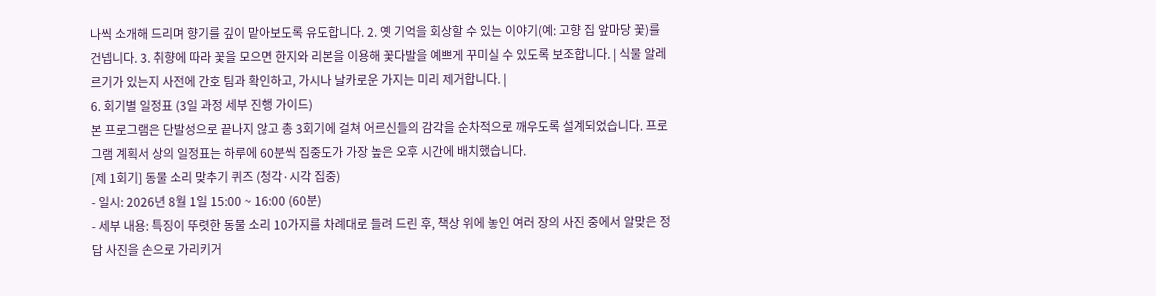나씩 소개해 드리며 향기를 깊이 맡아보도록 유도합니다. 2. 옛 기억을 회상할 수 있는 이야기(예: 고향 집 앞마당 꽃)를 건넵니다. 3. 취향에 따라 꽃을 모으면 한지와 리본을 이용해 꽃다발을 예쁘게 꾸미실 수 있도록 보조합니다. | 식물 알레르기가 있는지 사전에 간호 팀과 확인하고, 가시나 날카로운 가지는 미리 제거합니다. |
6. 회기별 일정표 (3일 과정 세부 진행 가이드)
본 프로그램은 단발성으로 끝나지 않고 총 3회기에 걸쳐 어르신들의 감각을 순차적으로 깨우도록 설계되었습니다. 프로그램 계획서 상의 일정표는 하루에 60분씩 집중도가 가장 높은 오후 시간에 배치했습니다.
[제 1회기] 동물 소리 맞추기 퀴즈 (청각·시각 집중)
- 일시: 2026년 8월 1일 15:00 ~ 16:00 (60분)
- 세부 내용: 특징이 뚜렷한 동물 소리 10가지를 차례대로 들려 드린 후, 책상 위에 놓인 여러 장의 사진 중에서 알맞은 정답 사진을 손으로 가리키거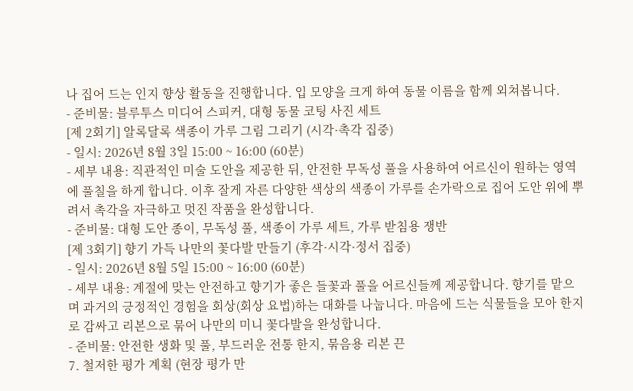나 집어 드는 인지 향상 활동을 진행합니다. 입 모양을 크게 하여 동물 이름을 함께 외쳐봅니다.
- 준비물: 블루투스 미디어 스피커, 대형 동물 코팅 사진 세트
[제 2회기] 알록달록 색종이 가루 그림 그리기 (시각·촉각 집중)
- 일시: 2026년 8월 3일 15:00 ~ 16:00 (60분)
- 세부 내용: 직관적인 미술 도안을 제공한 뒤, 안전한 무독성 풀을 사용하여 어르신이 원하는 영역에 풀칠을 하게 합니다. 이후 잘게 자른 다양한 색상의 색종이 가루를 손가락으로 집어 도안 위에 뿌려서 촉각을 자극하고 멋진 작품을 완성합니다.
- 준비물: 대형 도안 종이, 무독성 풀, 색종이 가루 세트, 가루 받침용 쟁반
[제 3회기] 향기 가득 나만의 꽃다발 만들기 (후각·시각·정서 집중)
- 일시: 2026년 8월 5일 15:00 ~ 16:00 (60분)
- 세부 내용: 계절에 맞는 안전하고 향기가 좋은 들꽃과 풀을 어르신들께 제공합니다. 향기를 맡으며 과거의 긍정적인 경험을 회상(회상 요법)하는 대화를 나눕니다. 마음에 드는 식물들을 모아 한지로 감싸고 리본으로 묶어 나만의 미니 꽃다발을 완성합니다.
- 준비물: 안전한 생화 및 풀, 부드러운 전통 한지, 묶음용 리본 끈
7. 철저한 평가 계획 (현장 평가 만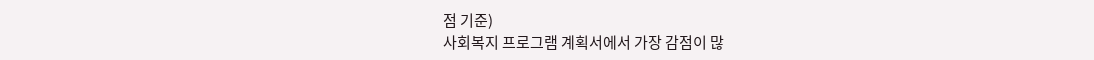점 기준)
사회복지 프로그램 계획서에서 가장 감점이 많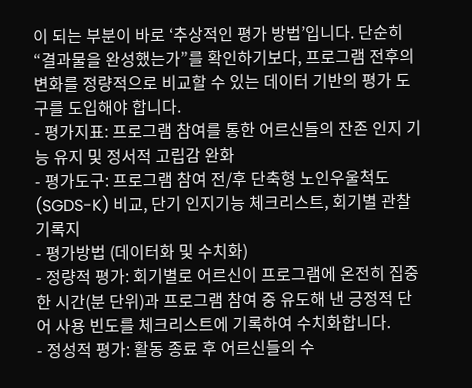이 되는 부분이 바로 ‘추상적인 평가 방법’입니다. 단순히 “결과물을 완성했는가”를 확인하기보다, 프로그램 전후의 변화를 정량적으로 비교할 수 있는 데이터 기반의 평가 도구를 도입해야 합니다.
- 평가지표: 프로그램 참여를 통한 어르신들의 잔존 인지 기능 유지 및 정서적 고립감 완화
- 평가도구: 프로그램 참여 전/후 단축형 노인우울척도(SGDS-K) 비교, 단기 인지기능 체크리스트, 회기별 관찰 기록지
- 평가방법 (데이터화 및 수치화)
- 정량적 평가: 회기별로 어르신이 프로그램에 온전히 집중한 시간(분 단위)과 프로그램 참여 중 유도해 낸 긍정적 단어 사용 빈도를 체크리스트에 기록하여 수치화합니다.
- 정성적 평가: 활동 종료 후 어르신들의 수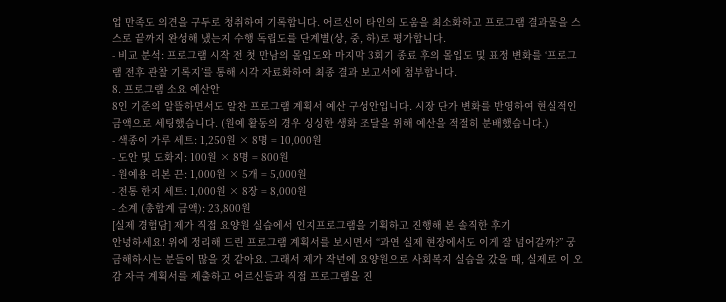업 만족도 의견을 구두로 청취하여 기록합니다. 어르신이 타인의 도움을 최소화하고 프로그램 결과물을 스스로 끝까지 완성해 냈는지 수행 독립도를 단계별(상, 중, 하)로 평가합니다.
- 비교 분석: 프로그램 시작 전 첫 만남의 몰입도와 마지막 3회기 종료 후의 몰입도 및 표정 변화를 ‘프로그램 전후 관찰 기록지’를 통해 시각 자료화하여 최종 결과 보고서에 첨부합니다.
8. 프로그램 소요 예산안
8인 기준의 알뜰하면서도 알찬 프로그램 계획서 예산 구성안입니다. 시장 단가 변화를 반영하여 현실적인 금액으로 세팅했습니다. (원예 활동의 경우 싱싱한 생화 조달을 위해 예산을 적절히 분배했습니다.)
- 색종이 가루 세트: 1,250원 × 8명 = 10,000원
- 도안 및 도화지: 100원 × 8명 = 800원
- 원예용 리본 끈: 1,000원 × 5개 = 5,000원
- 전통 한지 세트: 1,000원 × 8장 = 8,000원
- 소계 (총합계 금액): 23,800원
[실제 경험담] 제가 직접 요양원 실습에서 인지프로그램을 기획하고 진행해 본 솔직한 후기
안녕하세요! 위에 정리해 드린 프로그램 계획서를 보시면서 “과연 실제 현장에서도 이게 잘 넘어갈까?” 궁금해하시는 분들이 많을 것 같아요. 그래서 제가 작년에 요양원으로 사회복지 실습을 갔을 때, 실제로 이 오감 자극 계획서를 제출하고 어르신들과 직접 프로그램을 진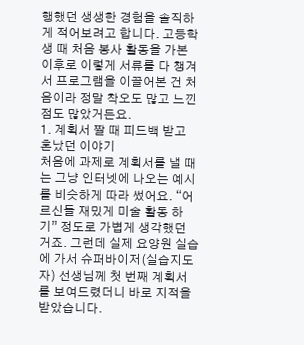행했던 생생한 경험을 솔직하게 적어보려고 합니다. 고등학생 때 처음 봉사 활동을 가본 이후로 이렇게 서류를 다 챙겨서 프로그램을 이끌어본 건 처음이라 정말 착오도 많고 느낀 점도 많았거든요.
1. 계획서 짤 때 피드백 받고 혼났던 이야기
처음에 과제로 계획서를 낼 때는 그냥 인터넷에 나오는 예시를 비슷하게 따라 썼어요. “어르신들 재밌게 미술 활동 하기” 정도로 가볍게 생각했던 거죠. 그런데 실제 요양원 실습에 가서 슈퍼바이저(실습지도자) 선생님께 첫 번째 계획서를 보여드렸더니 바로 지적을 받았습니다.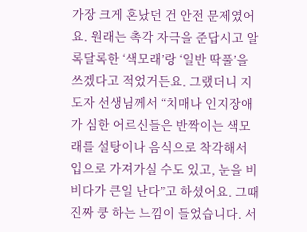가장 크게 혼났던 건 안전 문제였어요. 원래는 촉각 자극을 준답시고 알록달록한 ‘색모래’랑 ‘일반 딱풀’을 쓰겠다고 적었거든요. 그랬더니 지도자 선생님께서 “치매나 인지장애가 심한 어르신들은 반짝이는 색모래를 설탕이나 음식으로 착각해서 입으로 가져가실 수도 있고, 눈을 비비다가 큰일 난다”고 하셨어요. 그때 진짜 쿵 하는 느낌이 들었습니다. 서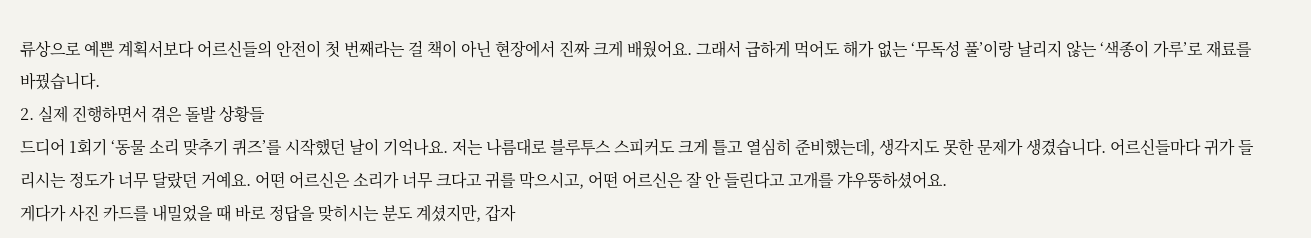류상으로 예쁜 계획서보다 어르신들의 안전이 첫 번째라는 걸 책이 아닌 현장에서 진짜 크게 배웠어요. 그래서 급하게 먹어도 해가 없는 ‘무독성 풀’이랑 날리지 않는 ‘색종이 가루’로 재료를 바꿨습니다.
2. 실제 진행하면서 겪은 돌발 상황들
드디어 1회기 ‘동물 소리 맞추기 퀴즈’를 시작했던 날이 기억나요. 저는 나름대로 블루투스 스피커도 크게 틀고 열심히 준비했는데, 생각지도 못한 문제가 생겼습니다. 어르신들마다 귀가 들리시는 정도가 너무 달랐던 거예요. 어떤 어르신은 소리가 너무 크다고 귀를 막으시고, 어떤 어르신은 잘 안 들린다고 고개를 갸우뚱하셨어요.
게다가 사진 카드를 내밀었을 때 바로 정답을 맞히시는 분도 계셨지만, 갑자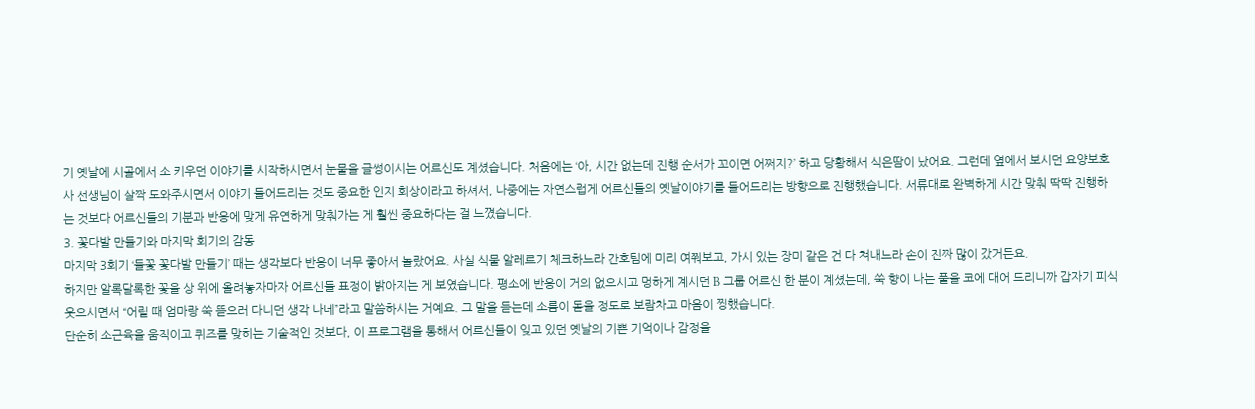기 옛날에 시골에서 소 키우던 이야기를 시작하시면서 눈물을 글썽이시는 어르신도 계셨습니다. 처음에는 ‘아, 시간 없는데 진행 순서가 꼬이면 어쩌지?’ 하고 당황해서 식은땀이 났어요. 그런데 옆에서 보시던 요양보호사 선생님이 살짝 도와주시면서 이야기 들어드리는 것도 중요한 인지 회상이라고 하셔서, 나중에는 자연스럽게 어르신들의 옛날이야기를 들어드리는 방향으로 진행했습니다. 서류대로 완벽하게 시간 맞춰 딱딱 진행하는 것보다 어르신들의 기분과 반응에 맞게 유연하게 맞춰가는 게 훨씬 중요하다는 걸 느꼈습니다.
3. 꽃다발 만들기와 마지막 회기의 감동
마지막 3회기 ‘들꽃 꽃다발 만들기’ 때는 생각보다 반응이 너무 좋아서 놀랐어요. 사실 식물 알레르기 체크하느라 간호팀에 미리 여쭤보고, 가시 있는 장미 같은 건 다 쳐내느라 손이 진짜 많이 갔거든요.
하지만 알록달록한 꽃을 상 위에 올려놓자마자 어르신들 표정이 밝아지는 게 보였습니다. 평소에 반응이 거의 없으시고 멍하게 계시던 B 그룹 어르신 한 분이 계셨는데, 쑥 향이 나는 풀을 코에 대어 드리니까 갑자기 피식 웃으시면서 “어릴 때 엄마랑 쑥 뜯으러 다니던 생각 나네”라고 말씀하시는 거예요. 그 말을 듣는데 소름이 돋을 정도로 보람차고 마음이 찡했습니다.
단순히 소근육을 움직이고 퀴즈를 맞히는 기술적인 것보다, 이 프로그램을 통해서 어르신들이 잊고 있던 옛날의 기쁜 기억이나 감정을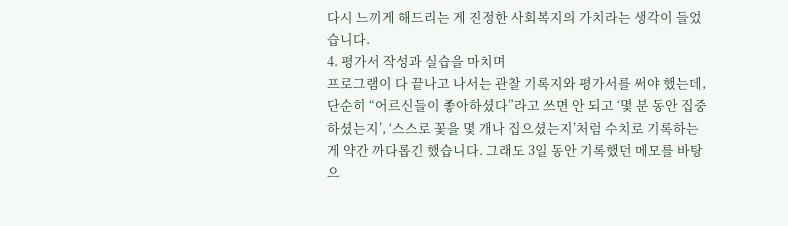다시 느끼게 해드리는 게 진정한 사회복지의 가치라는 생각이 들었습니다.
4. 평가서 작성과 실습을 마치며
프로그램이 다 끝나고 나서는 관찰 기록지와 평가서를 써야 했는데, 단순히 “어르신들이 좋아하셨다”라고 쓰면 안 되고 ‘몇 분 동안 집중하셨는지’, ‘스스로 꽃을 몇 개나 집으셨는지’처럼 수치로 기록하는 게 약간 까다롭긴 했습니다. 그래도 3일 동안 기록했던 메모를 바탕으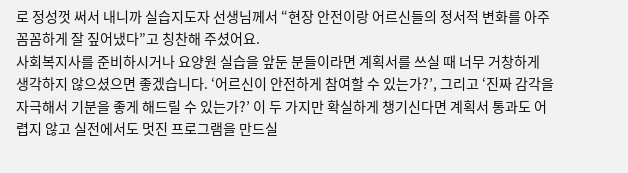로 정성껏 써서 내니까 실습지도자 선생님께서 “현장 안전이랑 어르신들의 정서적 변화를 아주 꼼꼼하게 잘 짚어냈다”고 칭찬해 주셨어요.
사회복지사를 준비하시거나 요양원 실습을 앞둔 분들이라면 계획서를 쓰실 때 너무 거창하게 생각하지 않으셨으면 좋겠습니다. ‘어르신이 안전하게 참여할 수 있는가?’, 그리고 ‘진짜 감각을 자극해서 기분을 좋게 해드릴 수 있는가?’ 이 두 가지만 확실하게 챙기신다면 계획서 통과도 어렵지 않고 실전에서도 멋진 프로그램을 만드실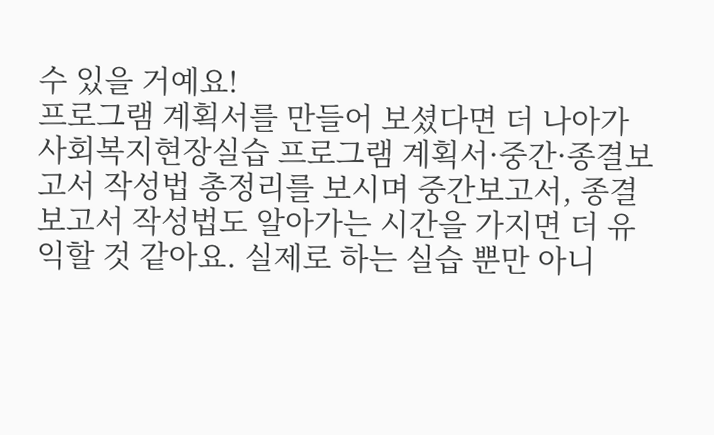수 있을 거예요!
프로그램 계획서를 만들어 보셨다면 더 나아가 사회복지현장실습 프로그램 계획서·중간·종결보고서 작성법 총정리를 보시며 중간보고서, 종결보고서 작성법도 알아가는 시간을 가지면 더 유익할 것 같아요. 실제로 하는 실습 뿐만 아니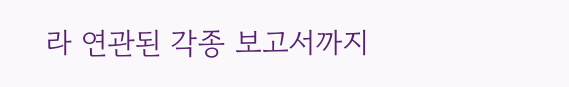라 연관된 각종 보고서까지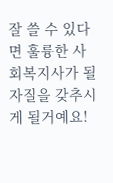잘 쓸 수 있다면 훌륭한 사회복지사가 될 자질을 갖추시게 될거예요!